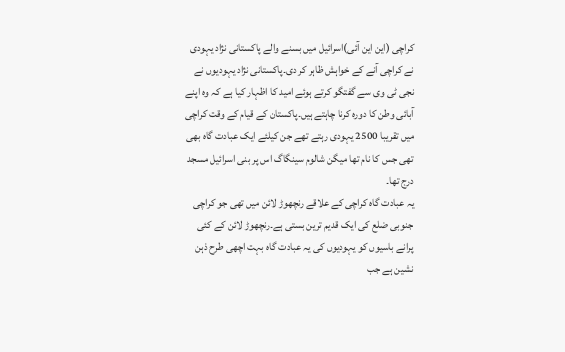کراچی (این این آئی)اسرائیل میں بسنے والے پاکستانی نژاد یہودی نے کراچی آنے کے خواہش ظاہر کر دی۔پاکستانی نژاد یہودیوں نے نجی ٹی وی سے گفتگو کرتے ہوئے امید کا اظہار کیا ہے کہ وہ اپنے آبائی وطن کا دورہ کرنا چاہتے ہیں۔پاکستان کے قیام کے وقت کراچی میں تقریبا 2500 یہودی رہتے تھے جن کیلئے ایک عبادت گاہ بھی تھی جس کا نام تھا میگن شالوم سینگاگ اس پر بنی اسرائیل مسجد درج تھا۔
یہ عبادت گاہ کراچی کے علاقے رنچھوڑ لائن میں تھی جو کراچی جنوبی ضلع کی ایک قدیم ترین بستی ہے۔رنچھوڑ لائن کے کئی پرانے باسیوں کو یہودیوں کی یہ عبادت گاہ بہت اچھی طرح ذہن نشین ہے جب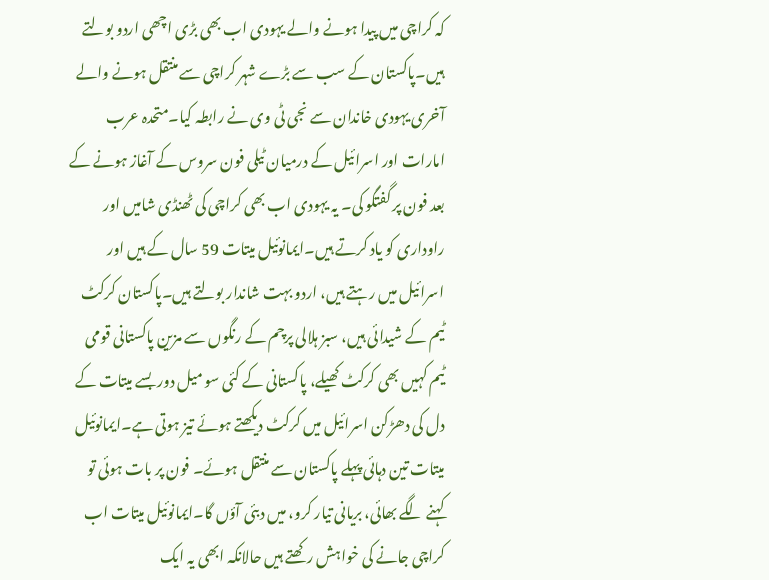کہ کراچی میں پیدا ہونے والے یہودی اب بھی بڑی اچھی اردو بولتے ہیں۔پاکستان کے سب سے بڑے شہر کراچی سے منتقل ہونے والے آخری یہودی خاندان سے نجی ٹی وی نے رابطہ کیا۔متحدہ عرب امارات اور اسرائیل کے درمیان ٹیلی فون سروس کے آغاز ہونے کے بعد فون پر گفتگو کی۔ یہ یہودی اب بھی کراچی کی ٹھنڈی شامیں اور راوداری کو یاد کرتے ہیں۔ایمانوئیل میتات 59 سال کے ہیں اور اسرائیل میں رہتے ہیں، اردو بہت شاندار بولتے ہیں۔پاکستان کرکٹ ٹیم کے شیدائی ہیں، سبز ہلالی پرچم کے رنگوں سے مزین پاکستانی قومی ٹیم کہیں بھی کرکٹ کھیلے، پاکستانی کے کئی سو میل دور بسے میتات کے دل کی دھڑکن اسرائیل میں کرکٹ دیکھتے ہوئے تیز ہوتی ہے۔ایمانوئیل میتات تین دہائی پہلے پاکستان سے منتقل ہوئے۔ فون پر بات ہوئی تو کہنے لگے بھائی، بریانی تیار کرو، میں دبئی آؤں گا۔ایمانوئیل میتات اب کراچی جانے کی خواہش رکھتے ہیں حالانکہ ابھی یہ ایک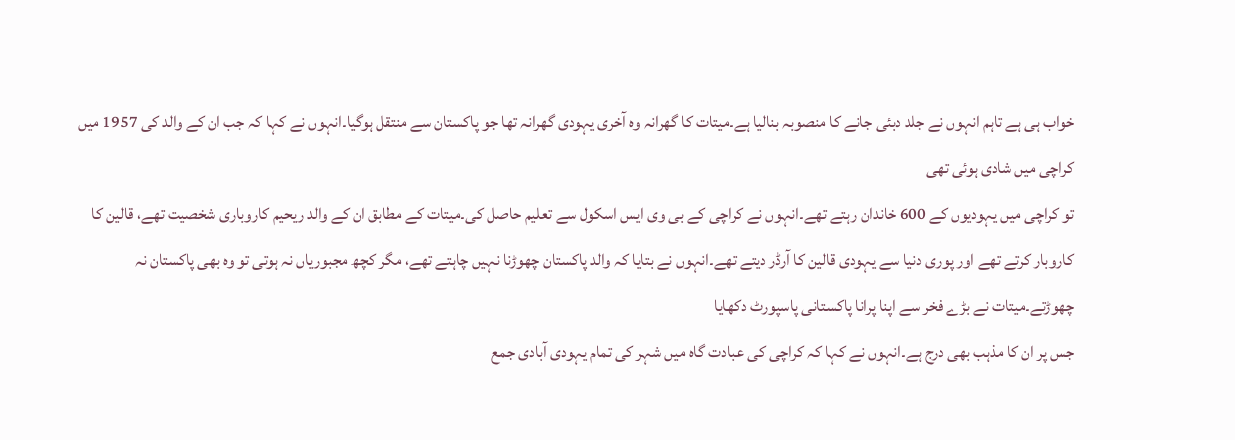خواب ہی ہے تاہم انہوں نے جلد دبئی جانے کا منصوبہ بنالیا ہے۔میتات کا گھرانہ وہ آخری یہودی گھرانہ تھا جو پاکستان سے منتقل ہوگیا۔انہوں نے کہا کہ جب ان کے والد کی 1957 میں کراچی میں شادی ہوئی تھی
تو کراچی میں یہودیوں کے 600 خاندان رہتے تھے۔انہوں نے کراچی کے بی وی ایس اسکول سے تعلیم حاصل کی۔میتات کے مطابق ان کے والد ریحیم کاروباری شخصیت تھے، قالین کا کاروبار کرتے تھے اور پوری دنیا سے یہودی قالین کا آرڈر دیتے تھے۔انہوں نے بتایا کہ والد پاکستان چھوڑنا نہیں چاہتے تھے، مگر کچھ مجبوریاں نہ ہوتی تو وہ بھی پاکستان نہ چھوڑتے۔میتات نے بڑے فخر سے اپنا پرانا پاکستانی پاسپورٹ دکھایا
جس پر ان کا مذہب بھی درج ہے۔انہوں نے کہا کہ کراچی کی عبادت گاہ میں شہر کی تمام یہودی آبادی جمع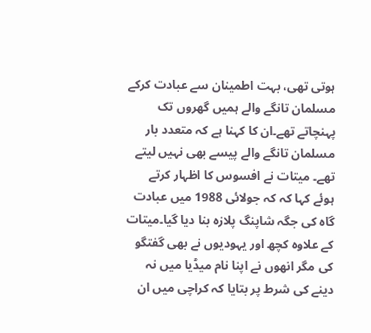ہوتی تھی، بہت اطمینان سے عبادت کرکے مسلمان تانگے والے ہمیں گھروں تک پہنچاتے تھے۔ان کا کہنا ہے کہ متعدد بار مسلمان تانگے والے پیسے بھی نہیں لیتے تھے۔ میتات نے افسوس کا اظہار کرتے ہوئے کہا کہ کہ جولائی 1988 میں عبادت گاہ کی جگہ شاپنگ پلازہ بنا دیا گیا۔میتات کے علاوہ کچھ اور یہودیوں نے بھی گفتگو کی مگر انھوں نے اپنا نام میڈیا میں نہ دینے کی شرط پر بتایا کہ کراچی میں ان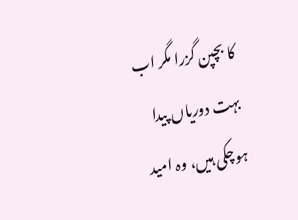کا بچپن گزرا مگر اب بہت دوریاں پیدا ہوچکی ہیں، وہ امید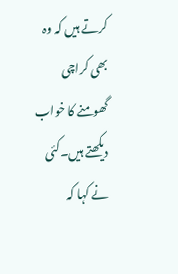کرتے ہیں کہ وہ بھی کراچی گھومنے کا خواب دیکھتے ہیں۔کئی نے کہا کہ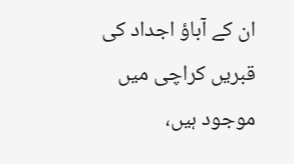ان کے آباؤ اجداد کی قبریں کراچی میں موجود ہیں،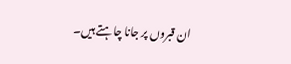ان قبروں پر جانا چاہتے ہیں۔